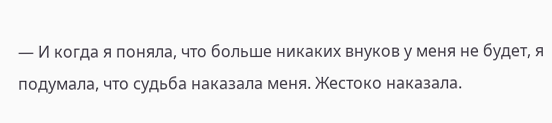— И когда я поняла, что больше никаких внуков у меня не будет, я подумала, что судьба наказала меня. Жестоко наказала.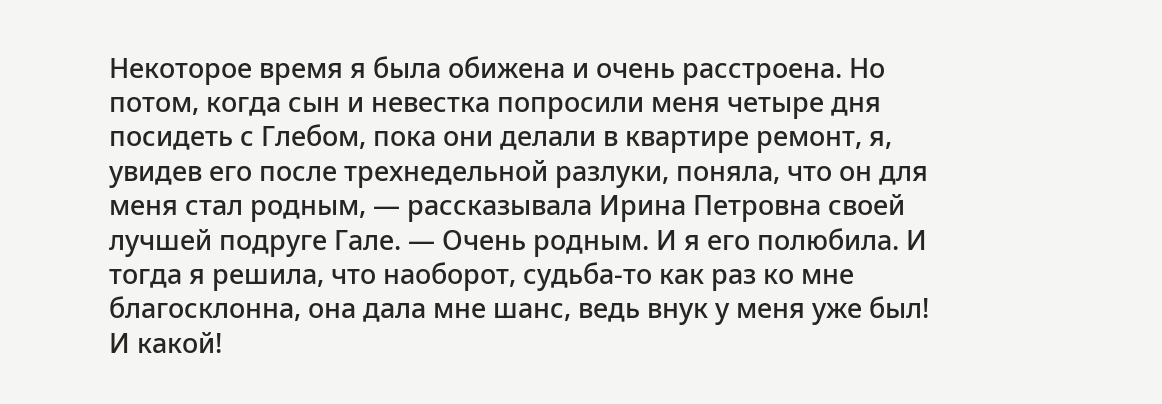Некоторое время я была обижена и очень расстроена. Но потом, когда сын и невестка попросили меня четыре дня посидеть с Глебом, пока они делали в квартире ремонт, я, увидев его после трехнедельной разлуки, поняла, что он для меня стал родным, — рассказывала Ирина Петровна своей лучшей подруге Гале. — Очень родным. И я его полюбила. И тогда я решила, что наоборот, судьба-то как раз ко мне благосклонна, она дала мне шанс, ведь внук у меня уже был! И какой!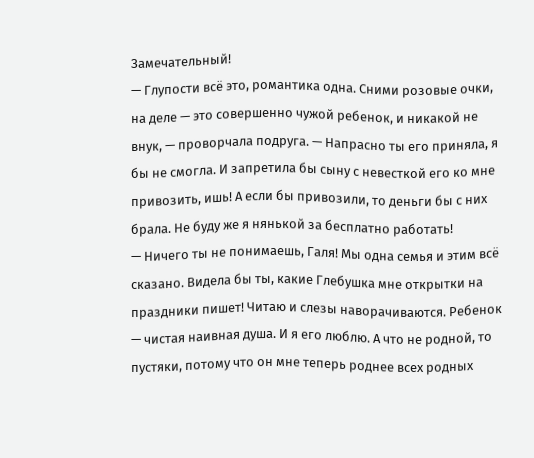Замечательный!
— Глупости всё это, романтика одна. Сними розовые очки, на деле — это совершенно чужой ребенок, и никакой не внук, — проворчала подруга. — Напрасно ты его приняла, я бы не смогла. И запретила бы сыну с невесткой его ко мне привозить, ишь! А если бы привозили, то деньги бы с них брала. Не буду же я нянькой за бесплатно работать!
— Ничего ты не понимаешь, Галя! Мы одна семья и этим всё сказано. Видела бы ты, какие Глебушка мне открытки на праздники пишет! Читаю и слезы наворачиваются. Ребенок — чистая наивная душа. И я его люблю. А что не родной, то пустяки, потому что он мне теперь роднее всех родных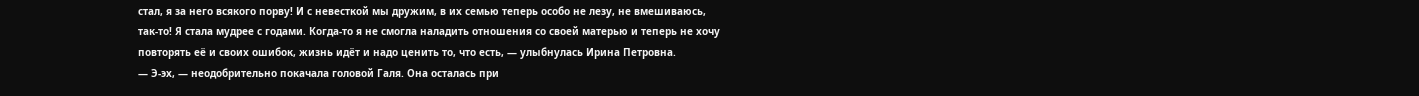стал, я за него всякого порву! И с невесткой мы дружим, в их семью теперь особо не лезу, не вмешиваюсь, так-то! Я стала мудрее с годами. Когда-то я не смогла наладить отношения со своей матерью и теперь не хочу повторять её и своих ошибок, жизнь идёт и надо ценить то, что есть, — улыбнулась Ирина Петровна.
— Э-эх, — неодобрительно покачала головой Галя. Она осталась при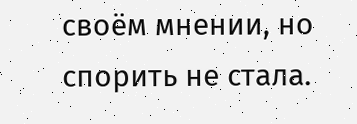своём мнении, но спорить не стала.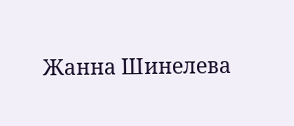Жанна Шинелева